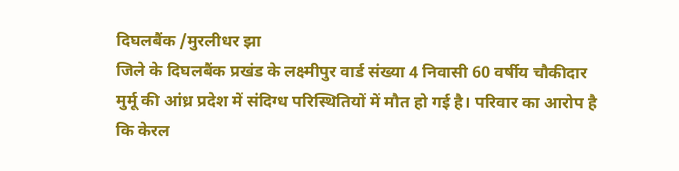दिघलबैंक /मुरलीधर झा
जिले के दिघलबैंक प्रखंड के लक्ष्मीपुर वार्ड संख्या 4 निवासी 60 वर्षीय चौकीदार मुर्मू की आंध्र प्रदेश में संदिग्ध परिस्थितियों में मौत हो गई है। परिवार का आरोप है कि केरल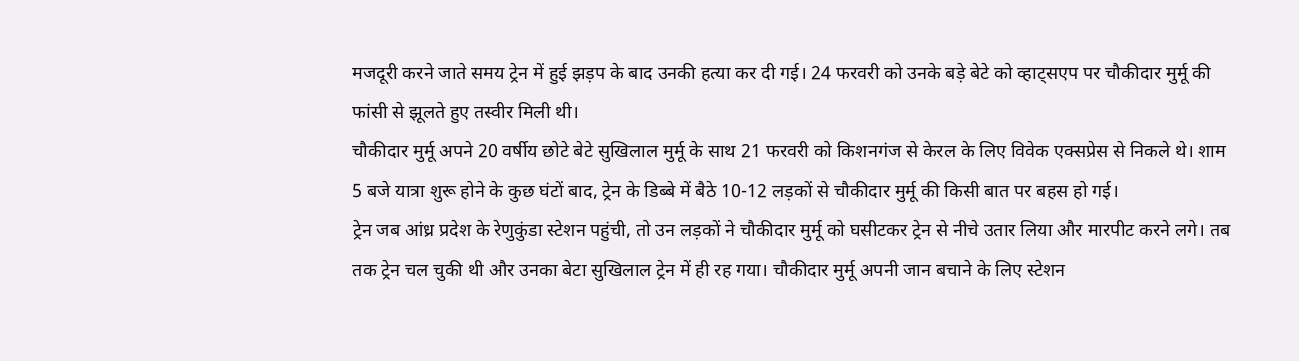मजदूरी करने जाते समय ट्रेन में हुई झड़प के बाद उनकी हत्या कर दी गई। 24 फरवरी को उनके बड़े बेटे को व्हाट्सएप पर चौकीदार मुर्मू की फांसी से झूलते हुए तस्वीर मिली थी।
चौकीदार मुर्मू अपने 20 वर्षीय छोटे बेटे सुखिलाल मुर्मू के साथ 21 फरवरी को किशनगंज से केरल के लिए विवेक एक्सप्रेस से निकले थे। शाम 5 बजे यात्रा शुरू होने के कुछ घंटों बाद, ट्रेन के डिब्बे में बैठे 10-12 लड़कों से चौकीदार मुर्मू की किसी बात पर बहस हो गई।
ट्रेन जब आंध्र प्रदेश के रेणुकुंडा स्टेशन पहुंची, तो उन लड़कों ने चौकीदार मुर्मू को घसीटकर ट्रेन से नीचे उतार लिया और मारपीट करने लगे। तब तक ट्रेन चल चुकी थी और उनका बेटा सुखिलाल ट्रेन में ही रह गया। चौकीदार मुर्मू अपनी जान बचाने के लिए स्टेशन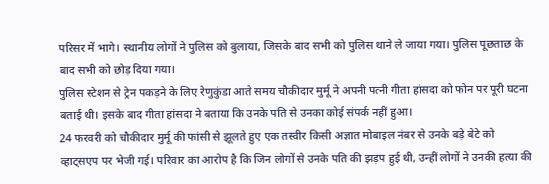परिसर में भागे। स्थानीय लोगों ने पुलिस को बुलाया, जिसके बाद सभी को पुलिस थाने ले जाया गया। पुलिस पूछताछ के बाद सभी को छोड़ दिया गया।
पुलिस स्टेशन से ट्रेन पकड़ने के लिए रेणुकुंडा आते समय चौकीदार मुर्मू ने अपनी पत्नी गीता हांसदा को फोन पर पूरी घटना बताई थी। इसके बाद गीता हांसदा ने बताया कि उनके पति से उनका कोई संपर्क नहीं हुआ।
24 फरवरी को चौकीदार मुर्मू की फांसी से झूलते हुए एक तस्वीर किसी अज्ञात मोबाइल नंबर से उनके बड़े बेटे को व्हाट्सएप पर भेजी गई। परिवार का आरोप है कि जिन लोगों से उनके पति की झड़प हुई थी, उन्हीं लोगों ने उनकी हत्या की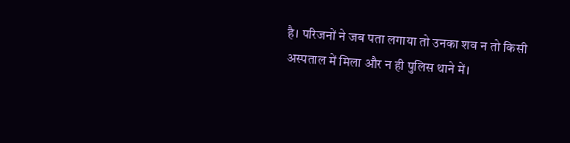है। परिजनों ने जब पता लगाया तो उनका शव न तो किसी अस्पताल में मिला और न ही पुलिस थाने में।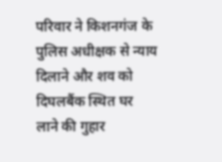परिवार ने किशनगंज के पुलिस अधीक्षक से न्याय दिलाने और शव को दिघलबैंक स्थित घर लाने की गुहार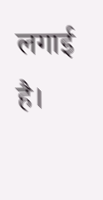लगाई है।